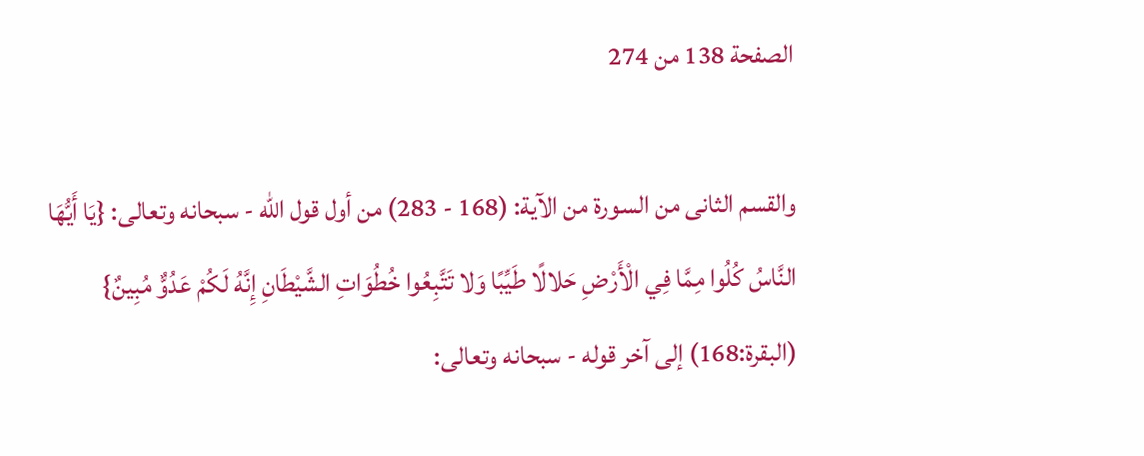الصفحة 138 من 274

والقسم الثانى من السورة من الآية: (168 - 283) من أول قول الله - سبحانه وتعالى: {يَا أَيُّهَا النَّاسُ كُلُوا مِمَّا فِي الْأَرْضِ حَلالًا طَيِّبًا وَلا تَتَّبِعُوا خُطُوَاتِ الشَّيْطَانِ إِنَّهُ لَكُمْ عَدُوٌّ مُبِينٌ} (البقرة:168) إلى آخر قوله - سبحانه وتعالى: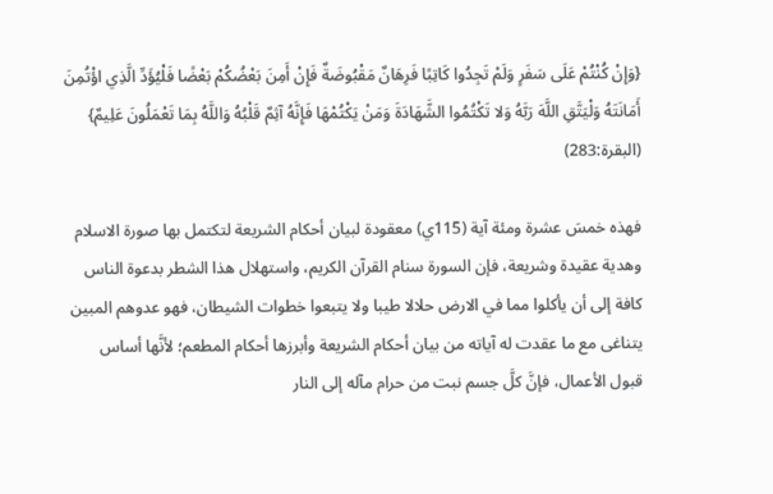{وَإِنْ كُنْتُمْ عَلَى سَفَرٍ وَلَمْ تَجِدُوا كَاتِبًا فَرِهَانٌ مَقْبُوضَةٌ فَإِنْ أَمِنَ بَعْضُكُمْ بَعْضًا فَلْيُؤَدِّ الَّذِي اؤْتُمِنَ أَمَانَتَهُ وَلْيَتَّقِ اللَّهَ رَبَّهُ وَلا تَكْتُمُوا الشَّهَادَةَ وَمَنْ يَكْتُمْهَا فَإِنَّهُ آثِمٌ قَلْبُهُ وَاللَّهُ بِمَا تَعْمَلُونَ عَلِيمٌ} (البقرة:283)

فهذه خمسَ عشرة ومئة آية (115ي) معقودة لبيان أحكام الشريعة لتكتمل بها صورة الاسلام وهدية عقيدة وشريعة، فإن السورة سنام القرآن الكريم، واستهلال هذا الشطر بدعوة الناس كافة إلى أن يأكلوا مما في الارض حلالا طيبا ولا يتبعوا خطوات الشيطان، فهو عدوهم المبين يتناغى مع ما عقدت له آياته من بيان أحكام الشريعة وأبرزها أحكام المطعم؛ لأنَّها أساس قبول الأعمال، فإنَّ كلَّ جسم نبت من حرام مآله إلى النار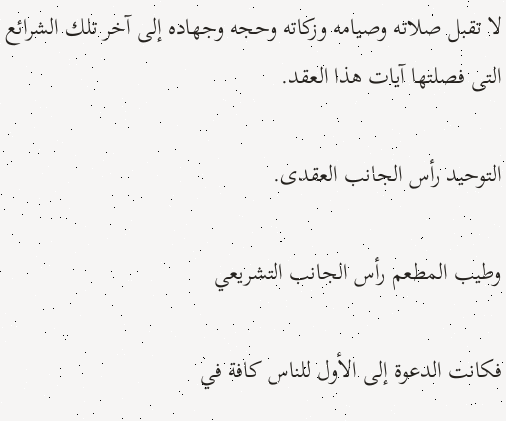لا تقبل صلاته وصيامه وزكاته وحجه وجهاده إلى آخر تلك الشرائع التى فصلتها آيات هذا العقد.

التوحيد رأس الجانب العقدى.

وطيب المطعم رأس الجانب التشريعي

فكانت الدعوة إلى الأول للناس كافة في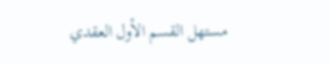مستهل القسم الأول العقدي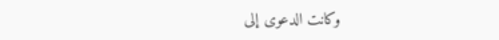وكانت الدعوى إلى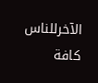الآخرللناس كافة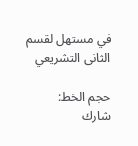في مستهل لقسم الثانى التشريعي

حجم الخط:
شارك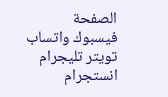الصفحة
فيسبوك واتساب تويتر تليجرام انستجرام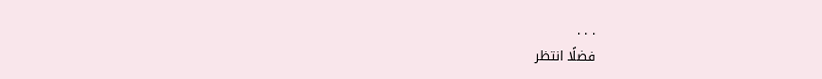. . .
فضلًا انتظر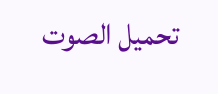تحميل الصوت